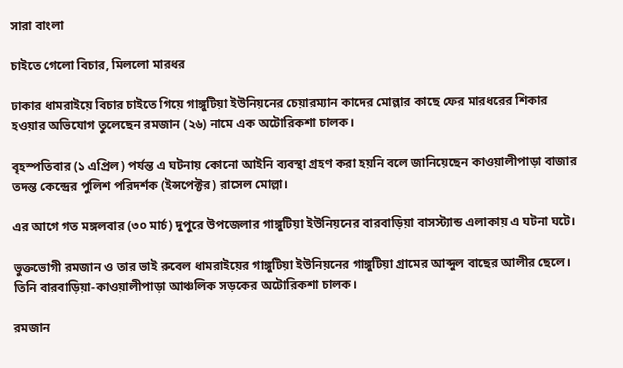সারা বাংলা

চাইতে গেলো বিচার, মিললো মারধর

ঢাকার ধামরাইয়ে বিচার চাইতে গিয়ে গাঙ্গুটিয়া ইউনিয়নের চেয়ারম্যান কাদের মোল্লার কাছে ফের মারধরের শিকার হওয়ার অভিযোগ তুলেছেন রমজান (২৬) নামে এক অটোরিকশা চালক।

বৃহস্পতিবার (১ এপ্রিল) পর্যন্ত এ ঘটনায় কোনো আইনি ব্যবস্থা গ্রহণ করা হয়নি বলে জানিয়েছেন কাওয়ালীপাড়া বাজার তদন্ত কেন্দ্রের পুলিশ পরিদর্শক (ইন্সপেক্টর) রাসেল মোল্লা।

এর আগে গত মঙ্গলবার (৩০ মার্চ) দুপুরে উপজেলার গাঙ্গুটিয়া ইউনিয়নের বারবাড়িয়া বাসস্ট্যান্ড এলাকায় এ ঘটনা ঘটে।

ভুক্তভোগী রমজান ও তার ভাই রুবেল ধামরাইয়ের গাঙ্গুটিয়া ইউনিয়নের গাঙ্গুটিয়া গ্রামের আব্দুল বাছের আলীর ছেলে। তিনি বারবাড়িয়া-কাওয়ালীপাড়া আঞ্চলিক সড়কের অটোরিকশা চালক।

রমজান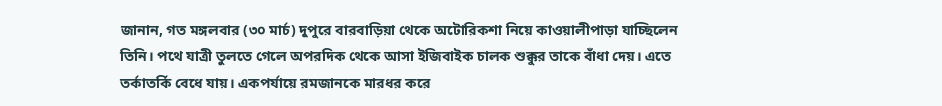জানান, গত মঙ্গলবার (৩০ মার্চ) দুপুরে বারবাড়িয়া থেকে অটোরিকশা নিয়ে কাওয়ালীপাড়া যাচ্ছিলেন তিনি। পথে যাত্রী তুলতে গেলে অপরদিক থেকে আসা ইজিবাইক চালক শুক্কুর তাকে বাঁধা দেয়। এতে তর্কাতর্কি বেধে যায়। একপর্যায়ে রমজানকে মারধর করে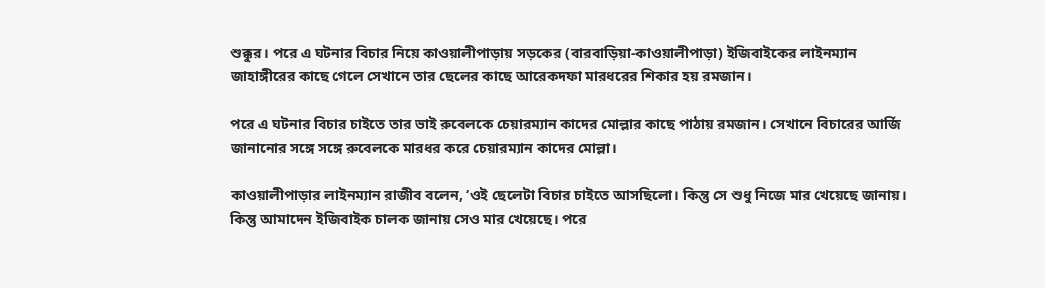শুক্কুর। পরে এ ঘটনার বিচার নিয়ে কাওয়ালীপাড়ায় সড়কের (বারবাড়িয়া-কাওয়ালীপাড়া) ইজিবাইকের লাইনম্যান জাহাঙ্গীরের কাছে গেলে সেখানে তার ছেলের কাছে আরেকদফা মারধরের শিকার হয় রমজান।

পরে এ ঘটনার বিচার চাইতে তার ভাই রুবেলকে চেয়ারম্যান কাদের মোল্লার কাছে পাঠায় রমজান। সেখানে বিচারের আর্জি জানানোর সঙ্গে সঙ্গে রুবেলকে মারধর করে চেয়ারম্যান কাদের মোল্লা।

কাওয়ালীপাড়ার লাইনম্যান রাজীব বলেন, ‘ওই ছেলেটা বিচার চাইতে আসছিলো। কিন্তু সে শুধু নিজে মার খেয়েছে জানায়। কিন্তু আমাদেন ইজিবাইক চালক জানায় সেও মার খেয়েছে। পরে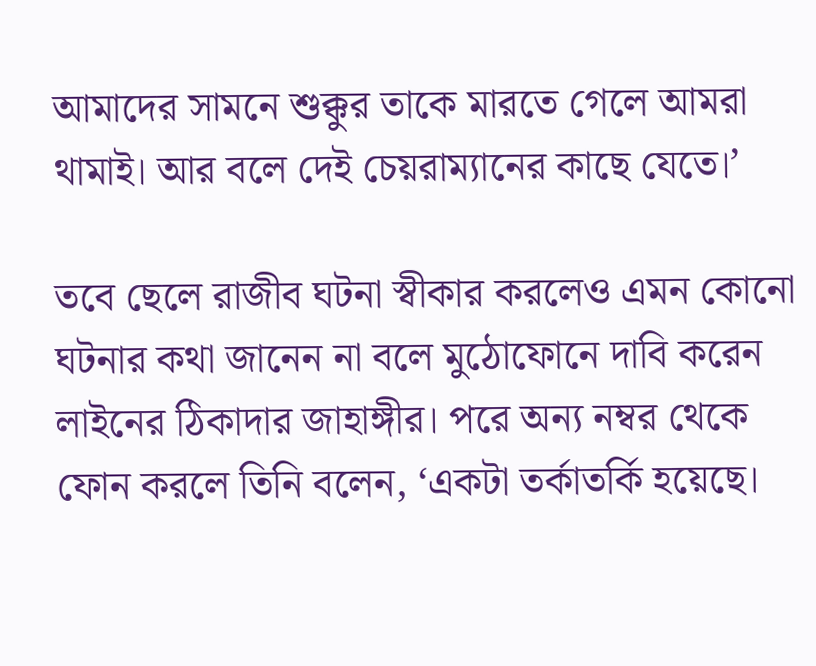আমাদের সামনে শুক্কুর তাকে মারতে গেলে আমরা থামাই। আর বলে দেই চেয়রাম্যানের কাছে যেতে।’

তবে ছেলে রাজীব ঘটনা স্বীকার করলেও এমন কোনো ঘটনার কথা জানেন না বলে মুঠোফোনে দাবি করেন লাইনের ঠিকাদার জাহাঙ্গীর। পরে অন্য নম্বর থেকে ফোন করলে তিনি বলেন, ‘একটা তর্কাতর্কি হয়েছে।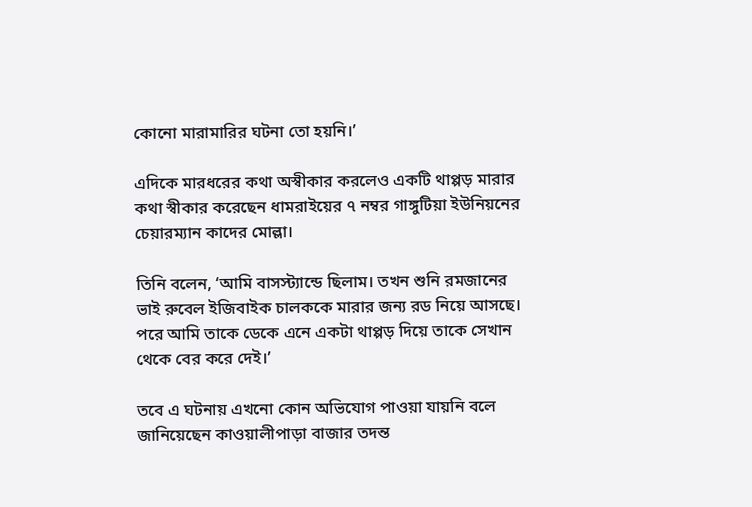কোনো মারামারির ঘটনা তো হয়নি।’

এদিকে মারধরের কথা অস্বীকার করলেও একটি থাপ্পড় মারার কথা স্বীকার করেছেন ধামরাইয়ের ৭ নম্বর গাঙ্গুটিয়া ইউনিয়নের চেয়ারম্যান কাদের মোল্লা।

তিনি বলেন, ‘আমি বাসস্ট্যান্ডে ছিলাম। তখন শুনি রমজানের ভাই রুবেল ইজিবাইক চালককে মারার জন্য রড নিয়ে আসছে। পরে আমি তাকে ডেকে এনে একটা থাপ্পড় দিয়ে তাকে সেখান থেকে বের করে দেই।’

তবে এ ঘটনায় এখনো কোন অভিযোগ পাওয়া যায়নি বলে জানিয়েছেন কাওয়ালীপাড়া বাজার তদন্ত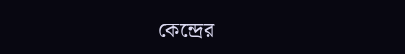কেন্দ্রের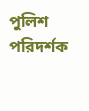পুলিশ পরিদর্শক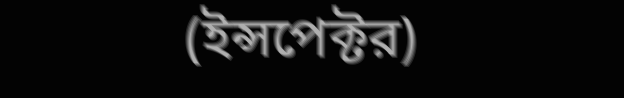(ইন্সপেক্টর)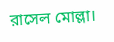রাসেল মোল্লা।